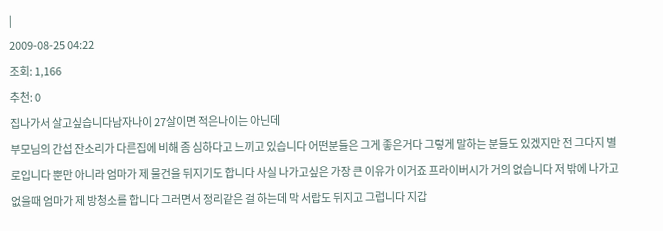|
2009-08-25 04:22
조회: 1,166
추천: 0
집나가서 살고싶습니다남자나이 27살이면 적은나이는 아닌데
부모님의 간섭 잔소리가 다른집에 비해 좀 심하다고 느끼고 있습니다 어떤분들은 그게 좋은거다 그렇게 말하는 분들도 있겠지만 전 그다지 별로입니다 뿐만 아니라 엄마가 제 물건을 뒤지기도 합니다 사실 나가고싶은 가장 큰 이유가 이거죠 프라이버시가 거의 없습니다 저 밖에 나가고 없을때 엄마가 제 방청소를 합니다 그러면서 정리같은 걸 하는데 막 서랍도 뒤지고 그럽니다 지갑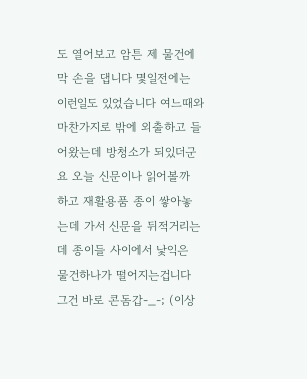도 열어보고 암튼 제 물건에 막 손을 댑니다 몇일전에는 이런일도 있었습니다 여느때와 마찬가지로 밖에 외출하고 들어왔는데 방청소가 되있더군요 오늘 신문이나 읽어볼까 하고 재활용품 종이 쌓아놓는데 가서 신문을 뒤적거리는데 종이들 사이에서 낯익은 물건하나가 떨어지는겁니다 그건 바로 콘돔갑-_-; (이상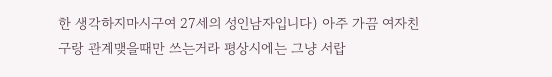한 생각하지마시구여 27세의 성인남자입니다) 아주 가끔 여자친구랑 관계맺을때만 쓰는거라 평상시에는 그냥 서랍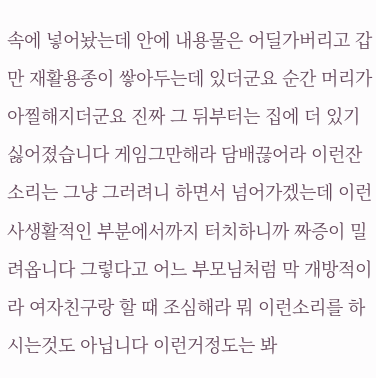속에 넣어놨는데 안에 내용물은 어딜가버리고 갑만 재활용종이 쌓아두는데 있더군요 순간 머리가 아찔해지더군요 진짜 그 뒤부터는 집에 더 있기 싫어졌습니다 게임그만해라 담배끊어라 이런잔소리는 그냥 그러려니 하면서 넘어가겠는데 이런 사생활적인 부분에서까지 터치하니까 짜증이 밀려옵니다 그렇다고 어느 부모님처럼 막 개방적이라 여자친구랑 할 때 조심해라 뭐 이런소리를 하시는것도 아닙니다 이런거정도는 봐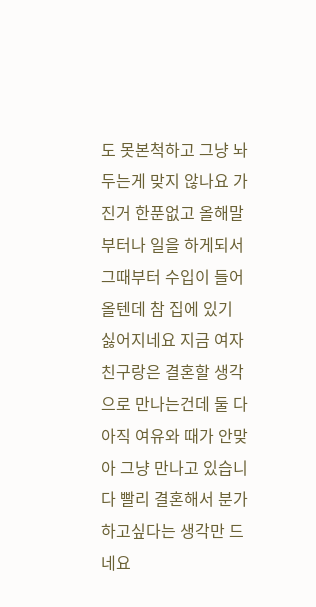도 못본척하고 그냥 놔두는게 맞지 않나요 가진거 한푼없고 올해말부터나 일을 하게되서 그때부터 수입이 들어올텐데 참 집에 있기 싫어지네요 지금 여자친구랑은 결혼할 생각으로 만나는건데 둘 다 아직 여유와 때가 안맞아 그냥 만나고 있습니다 빨리 결혼해서 분가하고싶다는 생각만 드네요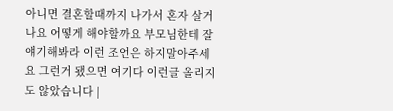아니면 결혼할때까지 나가서 혼자 살거나요 어떻게 해야할까요 부모님한테 잘 얘기해봐라 이런 조언은 하지말아주세요 그런거 됐으면 여기다 이런글 올리지도 않았습니다 |